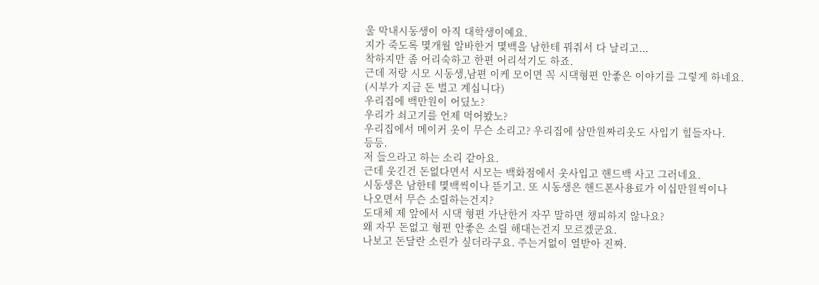울 막내시동생이 아직 대학생이예요.
지가 죽도록 몇개월 알바한거 몇백을 남한테 꿔줘서 다 날리고...
착하지만 좀 어리숙하고 한편 어리석기도 하죠.
근데 저랑 시모 시동생,남편 이케 모이면 꼭 시댁형편 안좋은 이야기를 그렇게 하네요.
(시부가 지금 돈 벌고 계십니다)
우리집에 백만원이 어딨노?
우리가 쇠고기를 언제 먹어봤노?
우리집에서 메이커 옷이 무슨 소리고? 우리집에 삼만원짜리옷도 사입기 힘들자나.
등등.
저 들으라고 하는 소리 같아요.
근데 웃긴건 돈없다면서 시모는 백화점에서 옷사입고 핸드백 사고 그러네요.
시동생은 남한테 몇백씩이나 뜯기고. 또 시동생은 핸드폰사용료가 이십만원씩이나
나오면서 무슨 소릴하는건지?
도대체 제 앞에서 시댁 형편 가난한거 자꾸 말하면 챙피하지 않나요?
왜 자꾸 돈없고 형편 안좋은 소릴 해대는건지 모르겠군요.
나보고 돈달란 소린가 싶더라구요. 주는거없이 열받아 진짜.